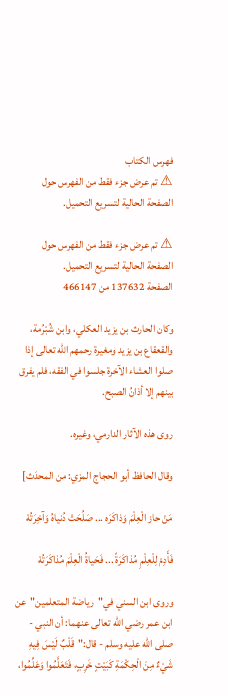فهرس الكتاب
⚠ تم عرض جزء فقط من الفهرس حول الصفحة الحالية لتسريع التحميل.

⚠ تم عرض جزء فقط من الفهرس حول الصفحة الحالية لتسريع التحميل.
الصفحة 137632 من 466147

وكان الحارث بن يزيد العكلي، وابن شُبْرُمة، والقعقاع بن يزيد ومغيرة رحمهم الله تعالى إذا صلوا العشاء الآخرة جلسوا في الفقه، فلم يفرق بينهم إلا أذانُ الصبح.

روى هذه الآثار الدارمي، وغيره.

وقال الحافظ أبو الحجاج المزي: من المحدَث]

مَنْ حاز الْعِلْمَ وَذاكَرَه ... صَلُحَتْ دُنياهُ وَآخِرَتُهْ

فَأَدِمْ لِلْعِلْمِ مُذاكَرَةً ... فَحَياةُ الْعِلْمَ مُذاكَرَتُهْ

وروى ابن السني في"رياضة المتعلمين"عن ابن عمر رضي الله تعالى عنهما: أن النبي - صلى الله عليه وسلم - قال:"قَلْبٌ لَيْسَ فِيهِ شَيْءٌ مِنَ الْحِكْمَةِ كَبَيْتٍ خَرِبٍ، فَتَعَلَّمُوا وَعَلِّمُوا،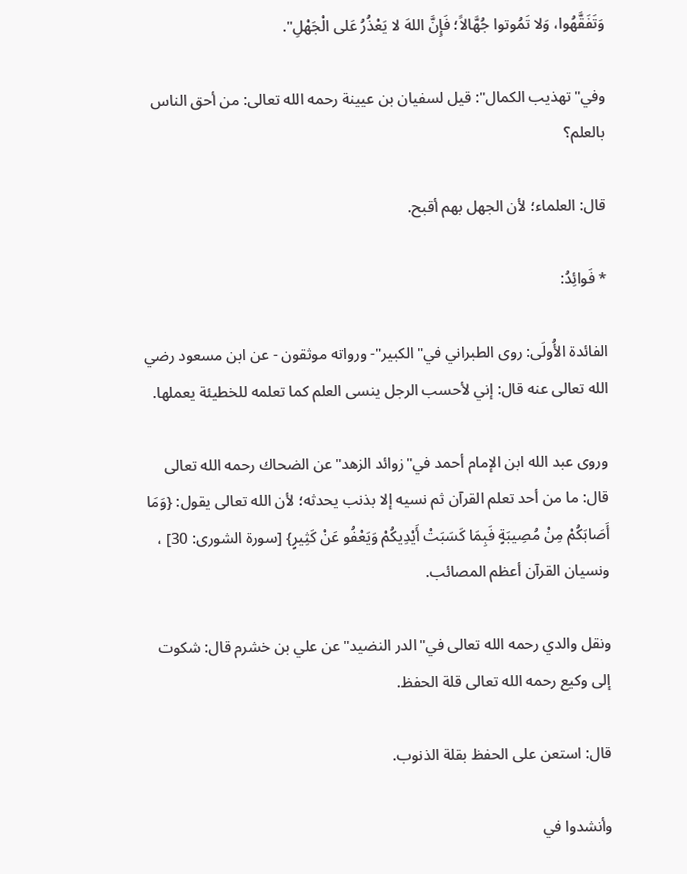وَتَفَقَّهُوا، وَلا تَمُوتوا جُهَّالاً؛ فَإِنَّ اللهَ لا يَعْذُرُ عَلى الْجَهْلِ".

وفي"تهذيب الكمال": قيل لسفيان بن عيينة رحمه الله تعالى: من أحق الناس بالعلم؟

قال: العلماء؛ لأن الجهل بهم أقبح.

* فَوائِدُ:

الفائدة الأُولَى: روى الطبراني في"الكبير"- ورواته موثقون - عن ابن مسعود رضي الله تعالى عنه قال: إني لأحسب الرجل ينسى العلم كما تعلمه للخطيئة يعملها.

وروى عبد الله ابن الإمام أحمد في"زوائد الزهد"عن الضحاك رحمه الله تعالى قال: ما من أحد تعلم القرآن ثم نسيه إلا بذنب يحدثه؛ لأن الله تعالى يقول: {وَمَا أَصَابَكُمْ مِنْ مُصِيبَةٍ فَبِمَا كَسَبَتْ أَيْدِيكُمْ وَيَعْفُو عَنْ كَثِيرٍ} [سورة الشورى: 30] ، ونسيان القرآن أعظم المصائب.

ونقل والدي رحمه الله تعالى في"الدر النضيد"عن علي بن خشرم قال: شكوت إلى وكيع رحمه الله تعالى قلة الحفظ.

قال: استعن على الحفظ بقلة الذنوب.

وأنشدوا في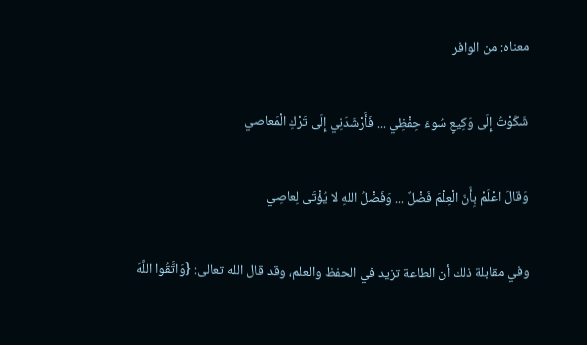معناه: من الوافر

شَكَوْتُ إِلَى وَكِيعٍ سُوءَ حِفْظِي ... فَأَرْشَدَنِي إِلَى تَرْكِ الْمَعاصي

وَقالَ اعْلَمْ بِأَنَ الْعِلْمَ فَضْلٌ ... وَفَضْلُ اللهِ لا يُؤْتَى لِعاصِي

وفي مقابلة ذلك أن الطاعة تزيد في الحفظ والعلم، وقد قال الله تعالى: {وَاتَّقُوا اللَّهَ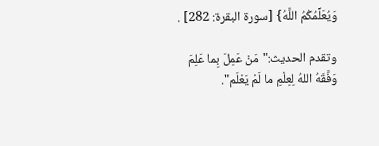وَيُعَلِّمُكُمُ اللَّهُ} [سورة البقرة: 282] .

وتقدم الحديث:"مَنْ عَمِلَ بِما عَلِمَ وَفَّقَهُ اللهُ لِعِلْمِ ما لَمْ يَعْلَم".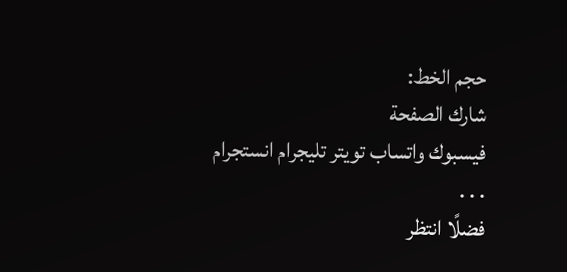حجم الخط:
شارك الصفحة
فيسبوك واتساب تويتر تليجرام انستجرام
. . .
فضلًا انتظر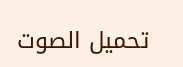تحميل الصوت